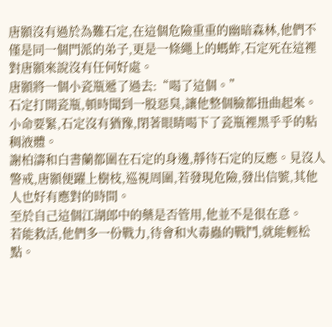唐顥沒有過於為難石定,在這個危險重重的幽暗森林,他們不僅是同一個門派的弟子,更是一條繩上的螞蚱,石定死在這裡對唐顥來說沒有任何好處。
唐顥將一個小瓷瓶遞了過去:“喝了這個。”
石定打開瓷瓶,頓時聞到一股惡臭,讓他整個臉都扭曲起來。
小命要緊,石定沒有猶豫,閉著眼睛喝下了瓷瓶裡黑乎乎的粘稠液體。
謝柏濤和白書蘭都圍在石定的身邊,靜待石定的反應。見沒人警戒,唐顥便躍上樹枝,巡視周圍,若發現危險,發出信號,其他人也好有應對的時間。
至於自己這個江湖郎中的藥是否管用,他並不是很在意。
若能救活,他們多一份戰力,待會和火毒蟲的戰鬥,就能輕松點。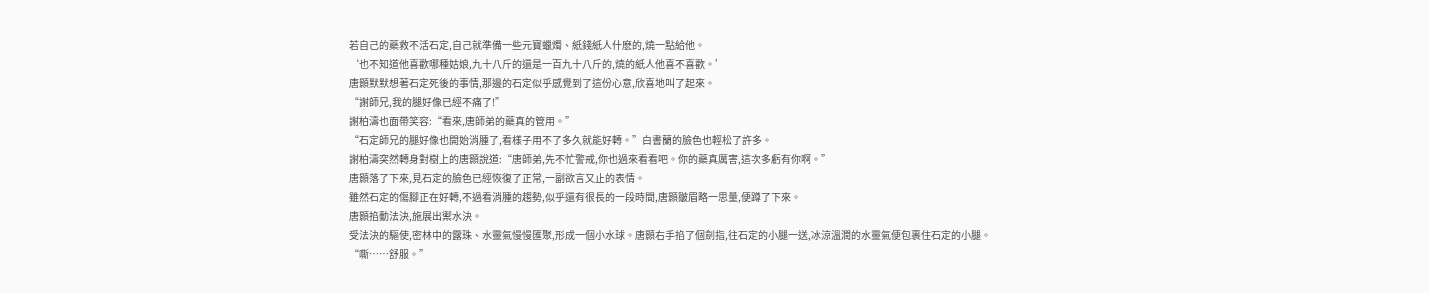若自己的藥救不活石定,自己就準備一些元寶蠟燭、紙錢紙人什麽的,燒一點給他。
‘也不知道他喜歡哪種姑娘,九十八斤的還是一百九十八斤的,燒的紙人他喜不喜歡。’
唐顥默默想著石定死後的事情,那邊的石定似乎感覺到了這份心意,欣喜地叫了起來。
“謝師兄,我的腿好像已經不痛了!”
謝柏濤也面帶笑容:“看來,唐師弟的藥真的管用。”
“石定師兄的腿好像也開始消腫了,看樣子用不了多久就能好轉。”白書蘭的臉色也輕松了許多。
謝柏濤突然轉身對樹上的唐顥說道:“唐師弟,先不忙警戒,你也過來看看吧。你的藥真厲害,這次多虧有你啊。”
唐顥落了下來,見石定的臉色已經恢復了正常,一副欲言又止的表情。
雖然石定的傷腳正在好轉,不過看消腫的趨勢,似乎還有很長的一段時間,唐顥皺眉略一思量,便蹲了下來。
唐顥掐動法決,施展出禦水決。
受法決的驅使,密林中的露珠、水靈氣慢慢匯聚,形成一個小水球。唐顥右手掐了個劍指,往石定的小腿一送,冰涼溫潤的水靈氣便包裹住石定的小腿。
“嘶……舒服。”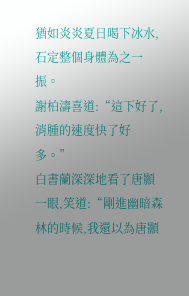猶如炎炎夏日喝下冰水,石定整個身體為之一振。
謝柏濤喜道:“這下好了,消腫的速度快了好多。”
白書蘭深深地看了唐顥一眼,笑道:“剛進幽暗森林的時候,我還以為唐顥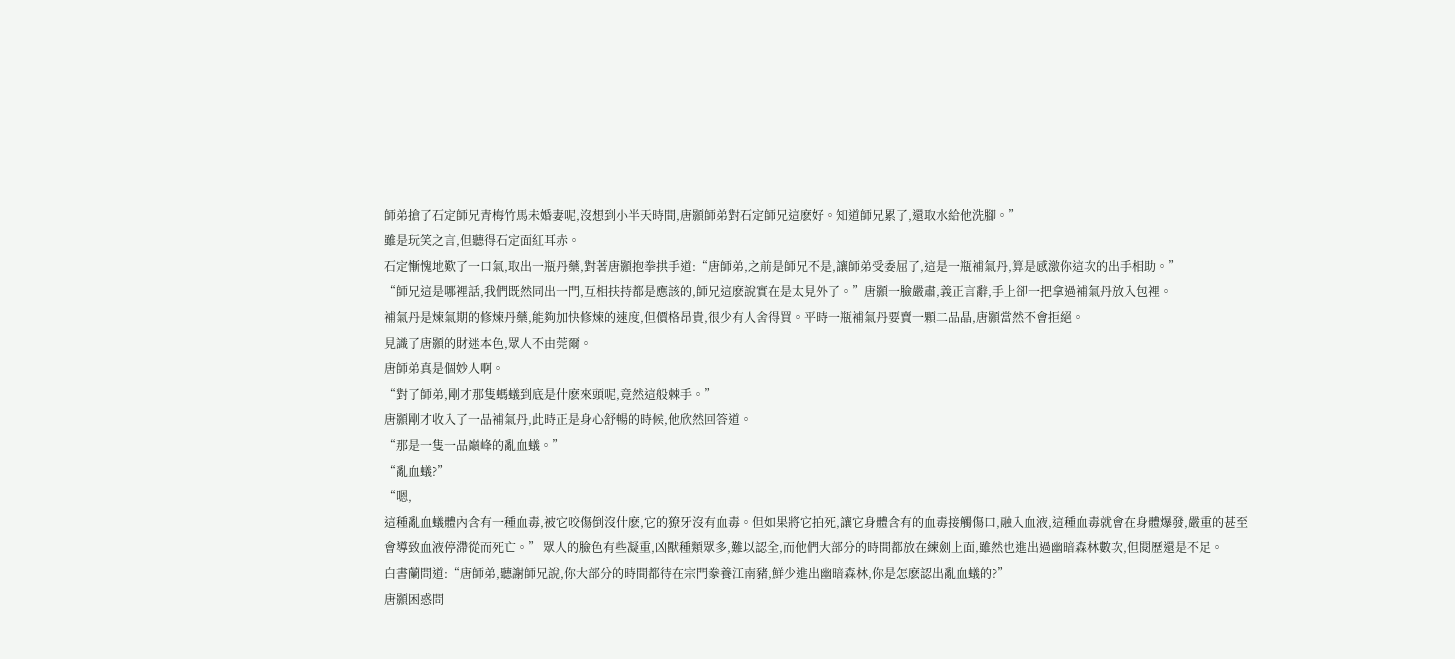師弟搶了石定師兄青梅竹馬未婚妻呢,沒想到小半天時間,唐顥師弟對石定師兄這麽好。知道師兄累了,還取水給他洗腳。”
雖是玩笑之言,但聽得石定面紅耳赤。
石定慚愧地歎了一口氣,取出一瓶丹藥,對著唐顥抱拳拱手道:“唐師弟,之前是師兄不是,讓師弟受委屈了,這是一瓶補氣丹,算是感激你這次的出手相助。”
“師兄這是哪裡話,我們既然同出一門,互相扶持都是應該的,師兄這麽說實在是太見外了。”唐顥一臉嚴肅,義正言辭,手上卻一把拿過補氣丹放入包裡。
補氣丹是煉氣期的修煉丹藥,能夠加快修煉的速度,但價格昂貴,很少有人舍得買。平時一瓶補氣丹要賣一顆二品晶,唐顥當然不會拒絕。
見識了唐顥的財迷本色,眾人不由莞爾。
唐師弟真是個妙人啊。
“對了師弟,剛才那隻螞蟻到底是什麽來頭呢,竟然這般棘手。”
唐顥剛才收入了一品補氣丹,此時正是身心舒暢的時候,他欣然回答道。
“那是一隻一品巔峰的亂血蟻。”
“亂血蟻?”
“嗯,
這種亂血蟻體內含有一種血毒,被它咬傷倒沒什麽,它的獠牙沒有血毒。但如果將它拍死,讓它身體含有的血毒接觸傷口,融入血液,這種血毒就會在身體爆發,嚴重的甚至會導致血液停滯從而死亡。” 眾人的臉色有些凝重,凶獸種類眾多,難以認全,而他們大部分的時間都放在練劍上面,雖然也進出過幽暗森林數次,但閱歷還是不足。
白書蘭問道:“唐師弟,聽謝師兄說,你大部分的時間都待在宗門豢養江南豬,鮮少進出幽暗森林,你是怎麽認出亂血蟻的?”
唐顥困惑問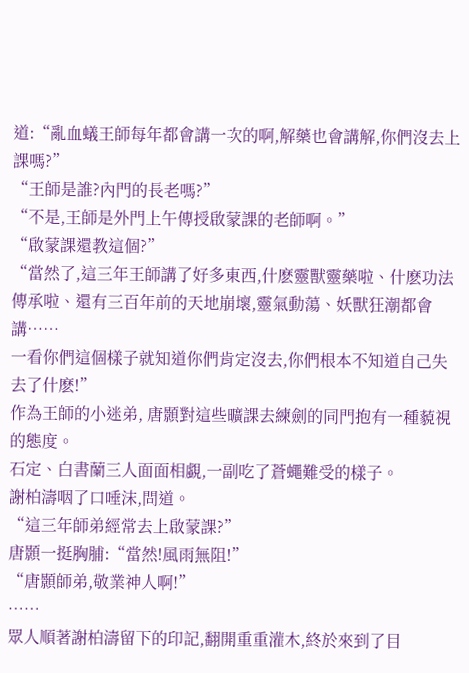道:“亂血蟻王師每年都會講一次的啊,解藥也會講解,你們沒去上課嗎?”
“王師是誰?內門的長老嗎?”
“不是,王師是外門上午傳授啟蒙課的老師啊。”
“啟蒙課還教這個?”
“當然了,這三年王師講了好多東西,什麽靈獸靈藥啦、什麽功法傳承啦、還有三百年前的天地崩壞,靈氣動蕩、妖獸狂潮都會講……
一看你們這個樣子就知道你們肯定沒去,你們根本不知道自己失去了什麽!”
作為王師的小迷弟, 唐顥對這些曠課去練劍的同門抱有一種藐視的態度。
石定、白書蘭三人面面相覷,一副吃了蒼蠅難受的樣子。
謝柏濤咽了口唾沫,問道。
“這三年師弟經常去上啟蒙課?”
唐顥一挺胸脯:“當然!風雨無阻!”
“唐顥師弟,敬業神人啊!”
……
眾人順著謝柏濤留下的印記,翻開重重灌木,終於來到了目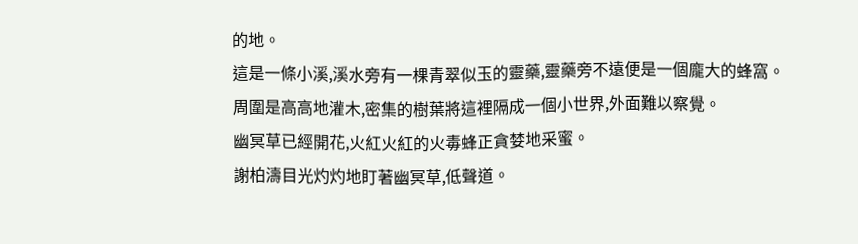的地。
這是一條小溪,溪水旁有一棵青翠似玉的靈藥,靈藥旁不遠便是一個龐大的蜂窩。
周圍是高高地灌木,密集的樹葉將這裡隔成一個小世界,外面難以察覺。
幽冥草已經開花,火紅火紅的火毒蜂正貪婪地采蜜。
謝柏濤目光灼灼地盯著幽冥草,低聲道。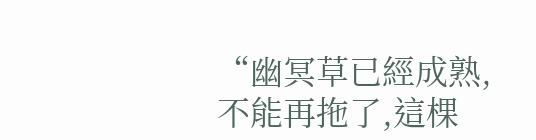“幽冥草已經成熟,不能再拖了,這棵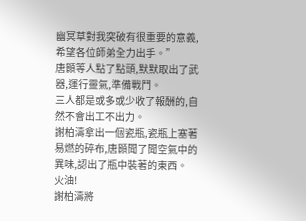幽冥草對我突破有很重要的意義,希望各位師弟全力出手。”
唐顥等人點了點頭,默默取出了武器,運行靈氣,準備戰鬥。
三人都是或多或少收了報酬的,自然不會出工不出力。
謝柏濤拿出一個瓷瓶,瓷瓶上塞著易燃的碎布,唐顥聞了聞空氣中的異味,認出了瓶中裝著的東西。
火油!
謝柏濤將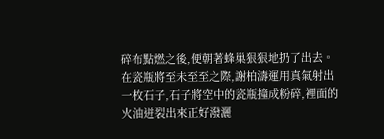碎布點燃之後,便朝著蜂巢狠狠地扔了出去。
在瓷瓶將至未至至之際,謝柏濤運用真氣射出一枚石子,石子將空中的瓷瓶撞成粉碎,裡面的火油迸裂出來正好潑灑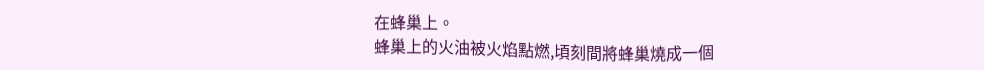在蜂巢上。
蜂巢上的火油被火焰點燃,頃刻間將蜂巢燒成一個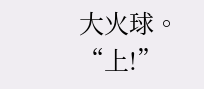大火球。
“上!”